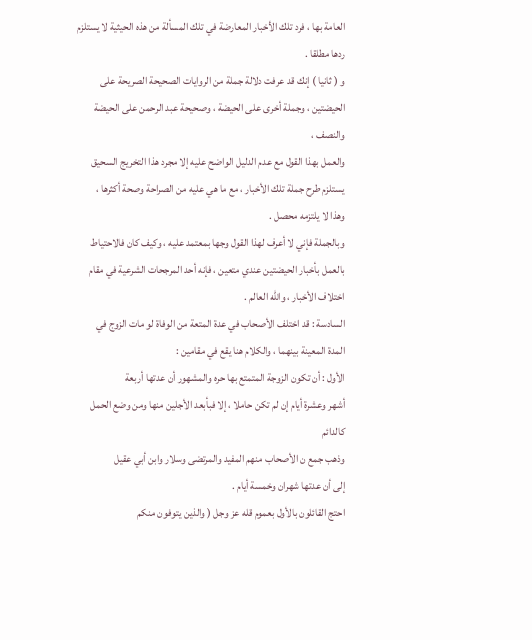العامة بها ، فرد تلك الأخبار المعارضة في تلك المسألة من هذه الحيثية لا يستلزم
ردها مطلقا .
و ( ثانيا ) إنك قد عرفت دلالة جملة من الروايات الصحيحة الصريحة على
الحيضتين ، وجملة أخرى على الحيضة ، وصحيحة عبد الرحمن على الحيضة والنصف ،
والعمل بهذا القول مع عدم الدليل الواضح عليه إلا مجرد هذا التخريج السحيق
يستلزم طرح جملة تلك الأخبار ، مع ما هي عليه من الصراحة وصحة أكثرها ،
وهذا لا يلتزمه محصل .
وبالجملة فإني لا أعرف لهذا القول وجها بمعتمد عليه ، وكيف كان فالاحتياط
بالعمل بأخبار الحيضتين عندي متعين ، فإنه أحد المرجحات الشرعية في مقام
اختلاف الأخبار ، والله العالم .
السادسة : قد اختلف الأصحاب في عدة المتعة من الوفاة لو مات الزوج في
المدة المعينة بينهما ، والكلام هنا يقع في مقامين :
الأول : أن تكون الزوجة المتمتع بها حره والمشهور أن عدتها أربعة
أشهر وعشرة أيام إن لم تكن حاملا ، إلا فبأبعد الأجلين منها ومن وضع الحمل كالدائم
وذهب جمع ن الأصحاب منهم المفيد والمرتضى وسلار وابن أبي عقيل
إلى أن عدتها شهران وخمسة أيام .
احتج القائلون بالأول بعموم قله عز وجل ( والذين يتوفون منكم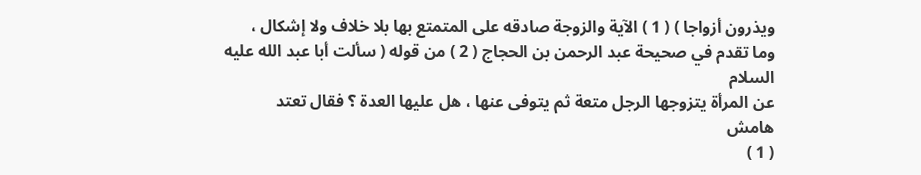ويذرون أزواجا ) ( 1 ) الآية والزوجة صادقه على المتمتع بها بلا خلاف ولا إشكال ،
وما تقدم في صحيحة عبد الرحمن بن الحجاج ( 2 ) من قوله ( سألت أبا عبد الله عليه السلام
عن المرأة يتزوجها الرجل متعة ثم يتوفى عنها ، هل عليها العدة ؟ فقال تعتد
هامش
( 1 )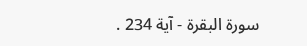سورة البقرة - آية 234 .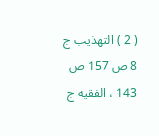( 2 ) التهذيب ج 8 ص 157 ص 143 ، الفقيه ج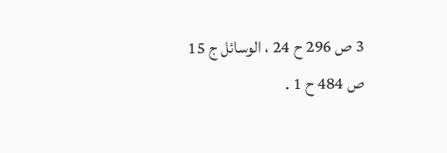3 ص 296 ح 24 ، الوسائل ج 15
ص 484 ح 1 .